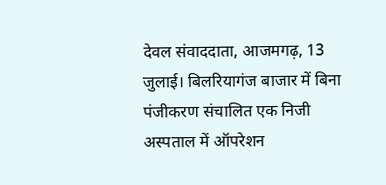देवल संवाददाता, आजमगढ़, 13 जुलाई। बिलरियागंज बाजार में बिना पंजीकरण संचालित एक निजी अस्पताल में ऑपरेशन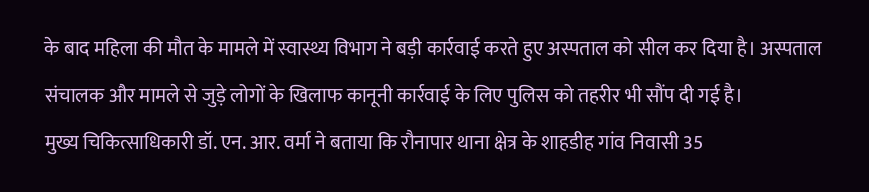के बाद महिला की मौत के मामले में स्वास्थ्य विभाग ने बड़ी कार्रवाई करते हुए अस्पताल को सील कर दिया है। अस्पताल संचालक और मामले से जुड़े लोगों के खिलाफ कानूनी कार्रवाई के लिए पुलिस को तहरीर भी सौंप दी गई है।
मुख्य चिकित्साधिकारी डॉ. एन. आर. वर्मा ने बताया कि रौनापार थाना क्षेत्र के शाहडीह गांव निवासी 35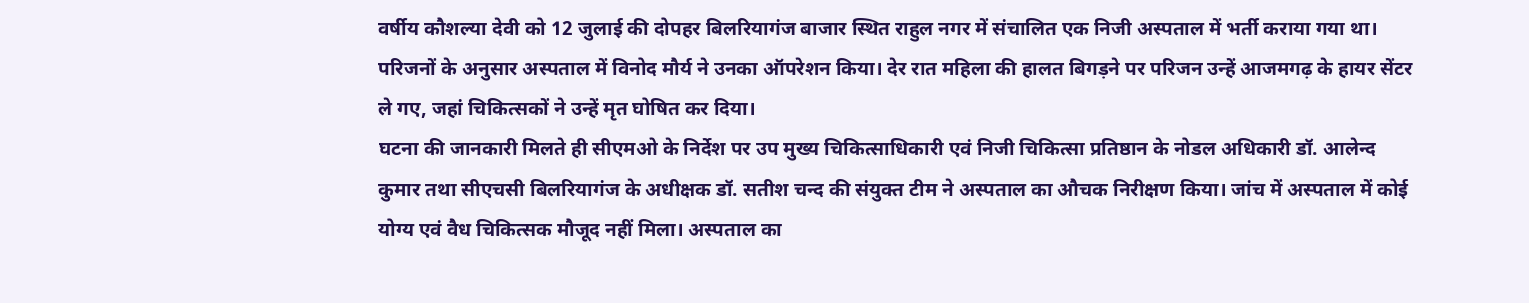वर्षीय कौशल्या देवी को 12 जुलाई की दोपहर बिलरियागंज बाजार स्थित राहुल नगर में संचालित एक निजी अस्पताल में भर्ती कराया गया था। परिजनों के अनुसार अस्पताल में विनोद मौर्य ने उनका ऑपरेशन किया। देर रात महिला की हालत बिगड़ने पर परिजन उन्हें आजमगढ़ के हायर सेंटर ले गए, जहां चिकित्सकों ने उन्हें मृत घोषित कर दिया।
घटना की जानकारी मिलते ही सीएमओ के निर्देश पर उप मुख्य चिकित्साधिकारी एवं निजी चिकित्सा प्रतिष्ठान के नोडल अधिकारी डॉ. आलेन्द कुमार तथा सीएचसी बिलरियागंज के अधीक्षक डॉ. सतीश चन्द की संयुक्त टीम ने अस्पताल का औचक निरीक्षण किया। जांच में अस्पताल में कोई योग्य एवं वैध चिकित्सक मौजूद नहीं मिला। अस्पताल का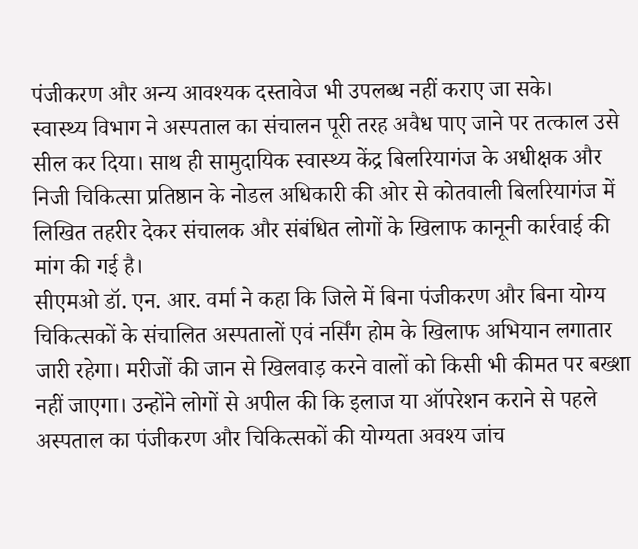पंजीकरण और अन्य आवश्यक दस्तावेज भी उपलब्ध नहीं कराए जा सके।
स्वास्थ्य विभाग ने अस्पताल का संचालन पूरी तरह अवैध पाए जाने पर तत्काल उसे सील कर दिया। साथ ही सामुदायिक स्वास्थ्य केंद्र बिलरियागंज के अधीक्षक और निजी चिकित्सा प्रतिष्ठान के नोडल अधिकारी की ओर से कोतवाली बिलरियागंज में लिखित तहरीर देकर संचालक और संबंधित लोगों के खिलाफ कानूनी कार्रवाई की मांग की गई है।
सीएमओ डॉ. एन. आर. वर्मा ने कहा कि जिले में बिना पंजीकरण और बिना योग्य चिकित्सकों के संचालित अस्पतालों एवं नर्सिंग होम के खिलाफ अभियान लगातार जारी रहेगा। मरीजों की जान से खिलवाड़ करने वालों को किसी भी कीमत पर बख्शा नहीं जाएगा। उन्होंने लोगों से अपील की कि इलाज या ऑपरेशन कराने से पहले अस्पताल का पंजीकरण और चिकित्सकों की योग्यता अवश्य जांच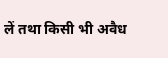लें तथा किसी भी अवैध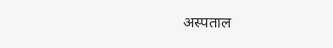अस्पताल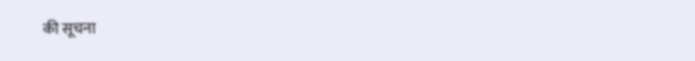की सूचना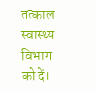तत्काल स्वास्थ्य विभाग को दें।